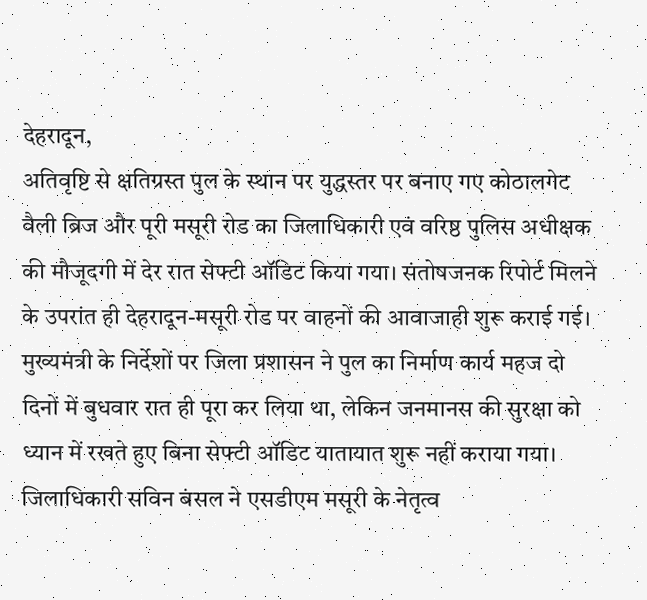देहरादून,
अतिवृष्टि से क्षतिग्रस्त पुल के स्थान पर युद्धस्तर पर बनाए गए कोठालगेट वैली ब्रिज और पूरी मसूरी रोड का जिलाधिकारी एवं वरिष्ठ पुलिस अधीक्षक की मौजूदगी में देर रात सेफ्टी ऑडिट किया गया। संतोषजनक रिपोर्ट मिलने के उपरांत ही देहरादून-मसूरी रोड पर वाहनों की आवाजाही शुरू कराई गई।
मुख्यमंत्री के निर्देशों पर जिला प्रशासन ने पुल का निर्माण कार्य महज दो दिनों में बुधवार रात ही पूरा कर लिया था, लेकिन जनमानस की सुरक्षा को ध्यान में रखते हुए बिना सेफ्टी ऑडिट यातायात शुरू नहीं कराया गया। जिलाधिकारी सविन बंसल ने एसडीएम मसूरी के नेतृत्व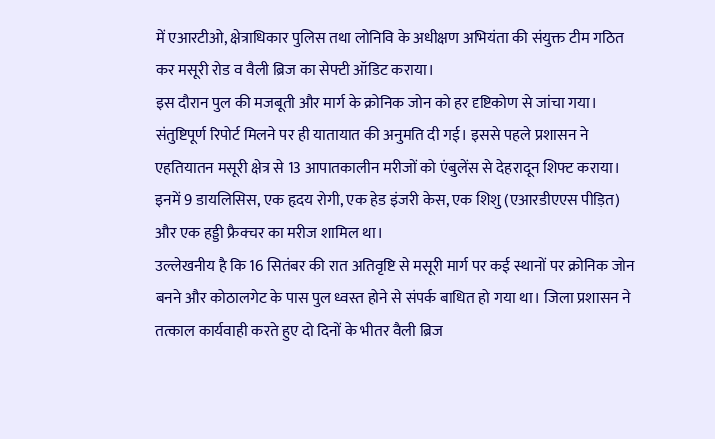में एआरटीओ, क्षेत्राधिकार पुलिस तथा लोनिवि के अधीक्षण अभियंता की संयुक्त टीम गठित कर मसूरी रोड व वैली ब्रिज का सेफ्टी ऑडिट कराया।
इस दौरान पुल की मजबूती और मार्ग के क्रोनिक जोन को हर दृष्टिकोण से जांचा गया। संतुष्टिपूर्ण रिपोर्ट मिलने पर ही यातायात की अनुमति दी गई। इससे पहले प्रशासन ने एहतियातन मसूरी क्षेत्र से 13 आपातकालीन मरीजों को एंबुलेंस से देहरादून शिफ्ट कराया। इनमें 9 डायलिसिस, एक हृदय रोगी, एक हेड इंजरी केस, एक शिशु (एआरडीएएस पीड़ित) और एक हड्डी फ्रैक्चर का मरीज शामिल था।
उल्लेखनीय है कि 16 सितंबर की रात अतिवृष्टि से मसूरी मार्ग पर कई स्थानों पर क्रोनिक जोन बनने और कोठालगेट के पास पुल ध्वस्त होने से संपर्क बाधित हो गया था। जिला प्रशासन ने तत्काल कार्यवाही करते हुए दो दिनों के भीतर वैली ब्रिज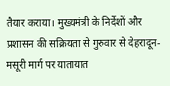तैयार कराया। मुख्यमंत्री के निर्देशों और प्रशासन की सक्रियता से गुरुवार से देहरादून-मसूरी मार्ग पर यातायात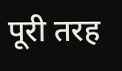पूरी तरह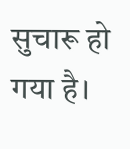सुचारू हो गया है।